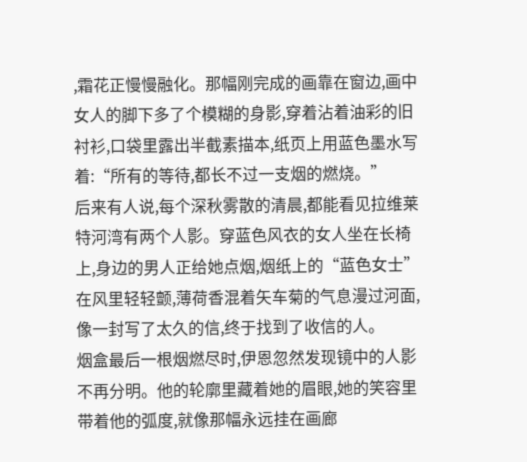,霜花正慢慢融化。那幅刚完成的画靠在窗边,画中女人的脚下多了个模糊的身影,穿着沾着油彩的旧衬衫,口袋里露出半截素描本,纸页上用蓝色墨水写着:“所有的等待,都长不过一支烟的燃烧。”
后来有人说,每个深秋雾散的清晨,都能看见拉维莱特河湾有两个人影。穿蓝色风衣的女人坐在长椅上,身边的男人正给她点烟,烟纸上的“蓝色女士”在风里轻轻颤,薄荷香混着矢车菊的气息漫过河面,像一封写了太久的信,终于找到了收信的人。
烟盒最后一根烟燃尽时,伊恩忽然发现镜中的人影不再分明。他的轮廓里藏着她的眉眼,她的笑容里带着他的弧度,就像那幅永远挂在画廊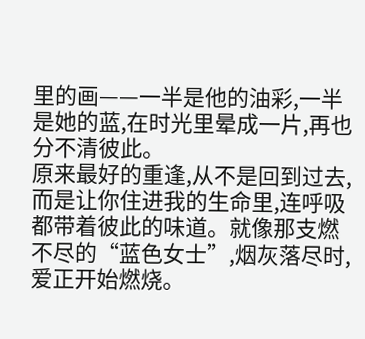里的画——一半是他的油彩,一半是她的蓝,在时光里晕成一片,再也分不清彼此。
原来最好的重逢,从不是回到过去,而是让你住进我的生命里,连呼吸都带着彼此的味道。就像那支燃不尽的“蓝色女士”,烟灰落尽时,爱正开始燃烧。